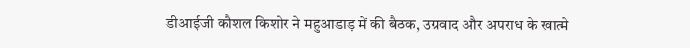डीआईजी कौशल किशोर ने महुआडाड़ में की बैठक, उग्रवाद और अपराध के खात्मे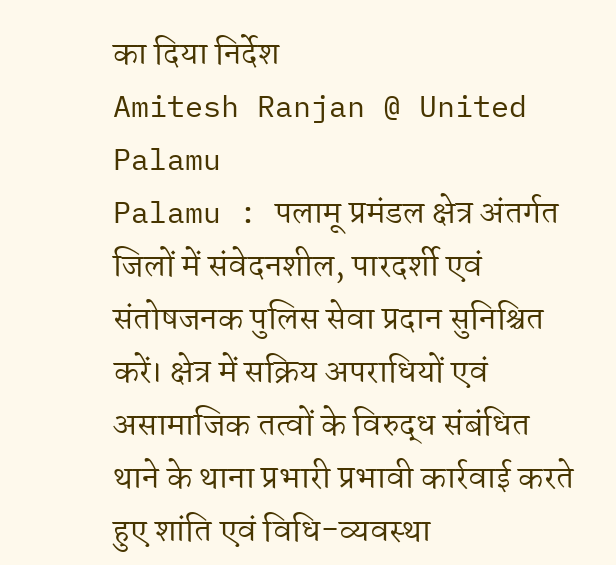का दिया निर्देश
Amitesh Ranjan @ United Palamu
Palamu : पलामू प्रमंडल क्षेत्र अंतर्गत जिलों में संवेदनशील, पारदर्शी एवं संतोषजनक पुलिस सेवा प्रदान सुनिश्चित करें। क्षेत्र में सक्रिय अपराधियों एवं असामाजिक तत्वों के विरुद्ध संबंधित थाने के थाना प्रभारी प्रभावी कार्रवाई करते हुए शांति एवं विधि-व्यवस्था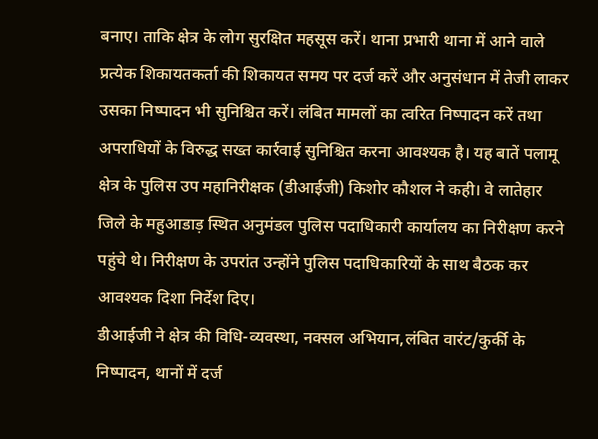बनाए। ताकि क्षेत्र के लोग सुरक्षित महसूस करें। थाना प्रभारी थाना में आने वाले प्रत्येक शिकायतकर्ता की शिकायत समय पर दर्ज करें और अनुसंधान में तेजी लाकर उसका निष्पादन भी सुनिश्चित करें। लंबित मामलों का त्वरित निष्पादन करें तथा अपराधियों के विरुद्ध सख्त कार्रवाई सुनिश्चित करना आवश्यक है। यह बातें पलामू क्षेत्र के पुलिस उप महानिरीक्षक (डीआईजी) किशोर कौशल ने कही। वे लातेहार जिले के महुआडाड़ स्थित अनुमंडल पुलिस पदाधिकारी कार्यालय का निरीक्षण करने पहुंचे थे। निरीक्षण के उपरांत उन्होंने पुलिस पदाधिकारियों के साथ बैठक कर आवश्यक दिशा निर्देश दिए।
डीआईजी ने क्षेत्र की विधि-व्यवस्था, नक्सल अभियान,लंबित वारंट/कुर्की के निष्पादन, थानों में दर्ज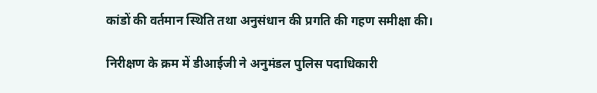कांडों की वर्तमान स्थिति तथा अनुसंधान की प्रगति की गहण समीक्षा की।

निरीक्षण के क्रम में डीआईजी ने अनुमंडल पुलिस पदाधिकारी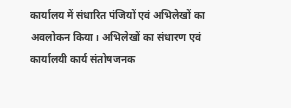कार्यालय में संधारित पंजियों एवं अभिलेखों का अवलोकन किया। अभिलेखों का संधारण एवं कार्यालयी कार्य संतोषजनक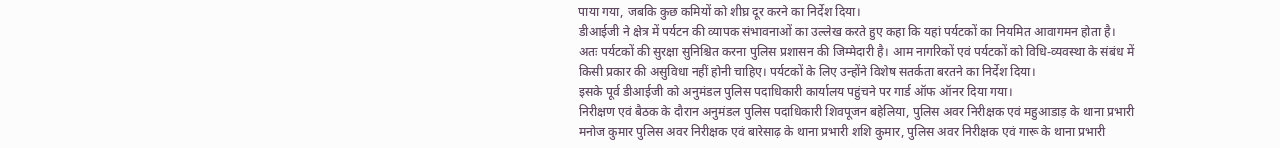पाया गया, जबकि कुछ कमियों को शीघ्र दूर करने का निर्देश दिया।
डीआईजी ने क्षेत्र में पर्यटन की व्यापक संभावनाओं का उल्लेख करते हुए कहा कि यहां पर्यटकों का नियमित आवागमन होता है। अतः पर्यटकों की सुरक्षा सुनिश्चित करना पुलिस प्रशासन की जिम्मेदारी है। आम नागरिकों एवं पर्यटकों को विधि-व्यवस्था के संबंध में किसी प्रकार की असुविधा नहीं होनी चाहिए। पर्यटकों के लिए उन्होंने विशेष सतर्कता बरतने का निर्देश दिया।
इसके पूर्व डीआईजी को अनुमंडल पुलिस पदाधिकारी कार्यालय पहुंचने पर गार्ड ऑफ ऑनर दिया गया।
निरीक्षण एवं बैठक के दौरान अनुमंडल पुलिस पदाधिकारी शिवपूजन बहेलिया, पुलिस अवर निरीक्षक एवं महुआडाड़ के थाना प्रभारी मनोज कुमार पुलिस अवर निरीक्षक एवं बारेसाढ़ के थाना प्रभारी शशि कुमार, पुलिस अवर निरीक्षक एवं गारू के थाना प्रभारी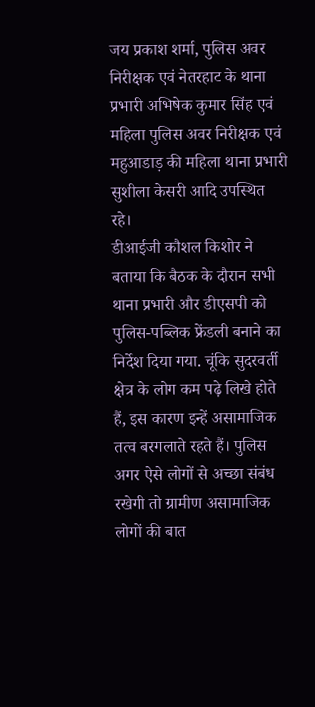जय प्रकाश शर्मा, पुलिस अवर निरीक्षक एवं नेतरहाट के थाना प्रभारी अभिषेक कुमार सिंह एवं महिला पुलिस अवर निरीक्षक एवं महुआडाड़ की महिला थाना प्रभारी सुशीला केसरी आदि उपस्थित रहे।
डीआईजी कौशल किशोर ने बताया कि बैठक के दौरान सभी थाना प्रभारी और डीएसपी को पुलिस-पब्लिक फ्रेंडली बनाने का निर्देश दिया गया. चूंकि सुदरवर्ती क्षेत्र के लोग कम पढ़े लिखे होते हैं, इस कारण इन्हें असामाजिक तत्व बरगलाते रहते हैं। पुलिस अगर ऐसे लोगों से अच्छा संबंध रखेगी तो ग्रामीण असामाजिक लोगों की बात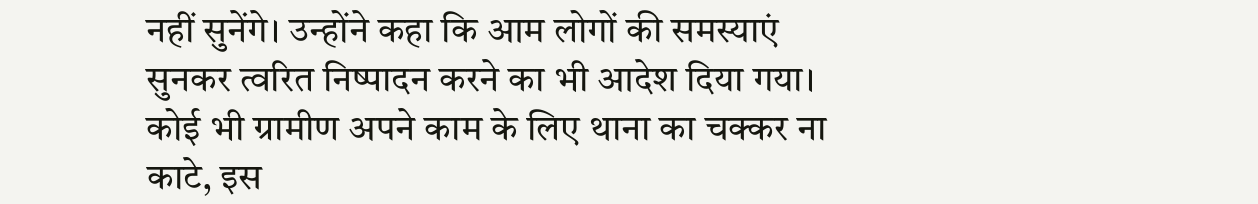नहीं सुनेंगे। उन्होंने कहा कि आम लोगों की समस्याएं सुनकर त्वरित निष्पादन करने का भी आदेश दिया गया। कोई भी ग्रामीण अपने काम के लिए थाना का चक्कर ना काटे, इस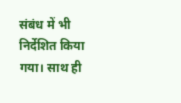संबंध में भी निर्देशित किया गया। साथ ही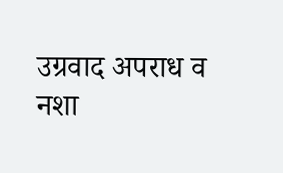उग्रवाद अपराध व नशा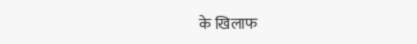के खिलाफ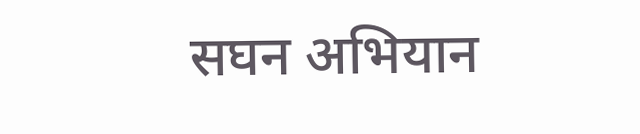सघन अभियान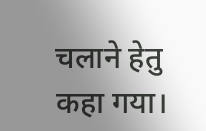चलाने हेतु कहा गया।